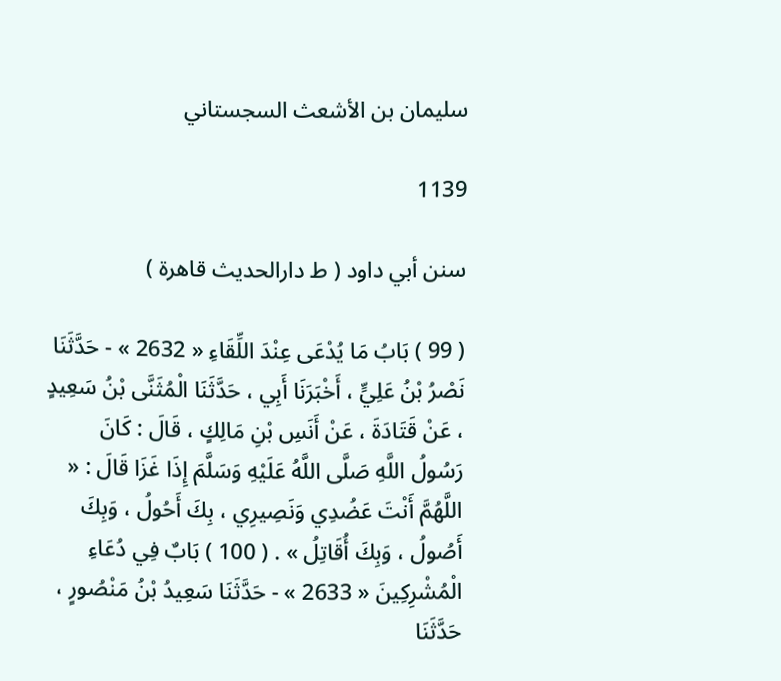سليمان بن الأشعث السجستاني

1139

سنن أبي داود ( ط دارالحديث قاهرة )

( 99 ) بَابُ مَا يُدْعَى عِنْدَ اللِّقَاءِ « 2632 » - حَدَّثَنَا نَصْرُ بْنُ عَلِيٍّ ، أَخْبَرَنَا أَبِي ، حَدَّثَنَا الْمُثَنَّى بْنُ سَعِيدٍ ، عَنْ قَتَادَةَ ، عَنْ أَنَسِ بْنِ مَالِكٍ ، قَالَ : كَانَ رَسُولُ اللَّهِ صَلَّى اللَّهُ عَلَيْهِ وَسَلَّمَ إِذَا غَزَا قَالَ : « اللَّهُمَّ أَنْتَ عَضُدِي وَنَصِيرِي ، بِكَ أَحُولُ ، وَبِكَ أَصُولُ ، وَبِكَ أُقَاتِلُ » . ( 100 ) بَابٌ فِي دُعَاءِ الْمُشْرِكِينَ « 2633 » - حَدَّثَنَا سَعِيدُ بْنُ مَنْصُورٍ ، حَدَّثَنَا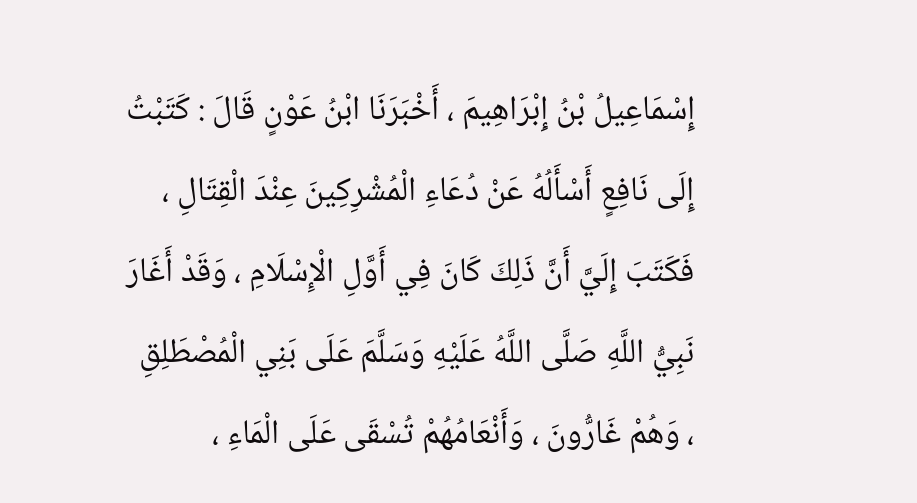إِسْمَاعِيلُ بْنُ إِبْرَاهِيمَ ، أَخْبَرَنَا ابْنُ عَوْنٍ قَالَ : كَتَبْتُ إِلَى نَافِعٍ أَسْأَلُهُ عَنْ دُعَاءِ الْمُشْرِكِينَ عِنْدَ الْقِتَالِ ، فَكَتَبَ إِلَيَّ أَنَّ ذَلِكَ كَانَ فِي أَوَّلِ الْإِسْلَامِ ، وَقَدْ أَغَارَ نَبِيُّ اللَّهِ صَلَّى اللَّهُ عَلَيْهِ وَسَلَّمَ عَلَى بَنِي الْمُصْطَلِقِ ، وَهُمْ غَارُّونَ ، وَأَنْعَامُهُمْ تُسْقَى عَلَى الْمَاءِ ،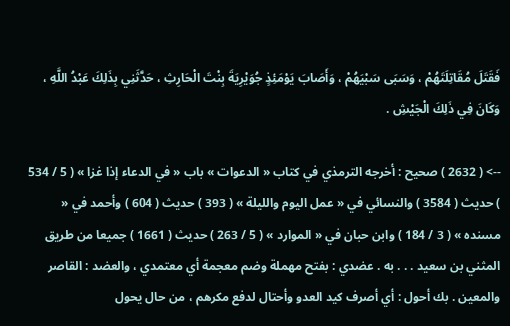فَقَتَلَ مُقَاتِلَتَهُمْ ، وَسَبَى سَبْيَهُمْ ، وَأَصَابَ يَوْمَئِذٍ جُوَيْرِيَةَ بِنْتَ الْحَارِثِ ، حَدَّثَنِي بِذَلِكَ عَبْدُ اللَّهِ ، وَكَانَ فِي ذَلِكَ الْجَيْشِ .

--> ( 2632 ) صحيح : أخرجه الترمذي في كتاب « الدعوات » باب « في الدعاء إذا غزا » ( 5 / 534 ) حديث ( 3584 ) والنسائي في « عمل اليوم والليلة » ( 393 ) حديث ( 604 ) وأحمد في « مسنده » ( 3 / 184 ) وابن حبان في « الموارد » ( 5 / 263 ) حديث ( 1661 ) جميعا من طريق المثني بن سعيد . . . به . عضدي : بفتح مهملة وضم معجمة أي معتمدي ، والعضد : القاصر والمعين . بك أحول : أي أصرف كيد العدو وأحتال لدفع مكرهم ، من حال يحول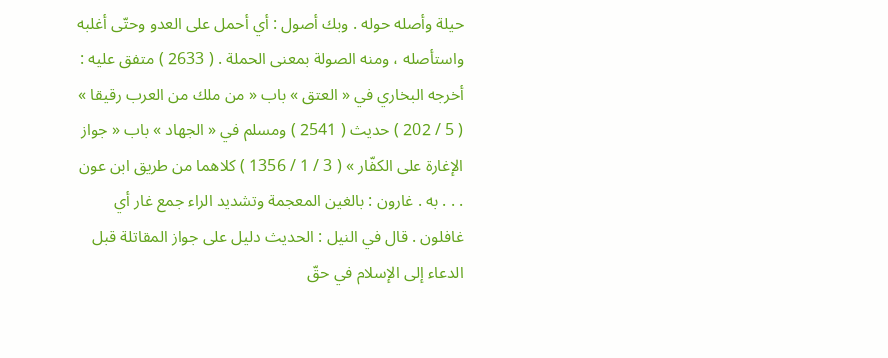حيلة وأصله حوله . وبك أصول : أي أحمل على العدو وحتّى أغلبه واستأصله ، ومنه الصولة بمعنى الحملة . ( 2633 ) متفق عليه : أخرجه البخاري في « العتق » باب « من ملك من العرب رقيقا » ( 5 / 202 ) حديث ( 2541 ) ومسلم في « الجهاد » باب « جواز الإغارة على الكفّار » ( 3 / 1 / 1356 ) كلاهما من طريق ابن عون . . . به . غارون : بالغين المعجمة وتشديد الراء جمع غار أي غافلون . قال في النيل : الحديث دليل على جواز المقاتلة قبل الدعاء إلى الإسلام في حقّ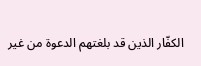الكفّار الذين قد بلغتهم الدعوة من غير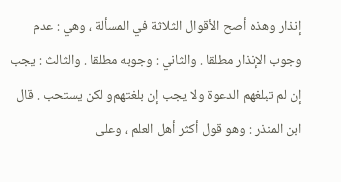إنذار وهذه أصح الأقوال الثلاثة في المسألة ، وهي : عدم وجوب الإنذار مطلقا . والثاني : وجوبه مطلقا . والثالث : يجب إن لم تبلغهم الدعوة ولا يجب إن بلغتهم‌و لكن يستحب . قال ابن المنذر : وهو قول أكثر أهل العلم ، وعلى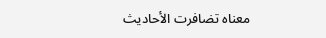معناه تضافرت الأحاديث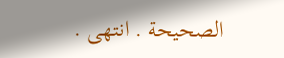الصحيحة . انتهى .